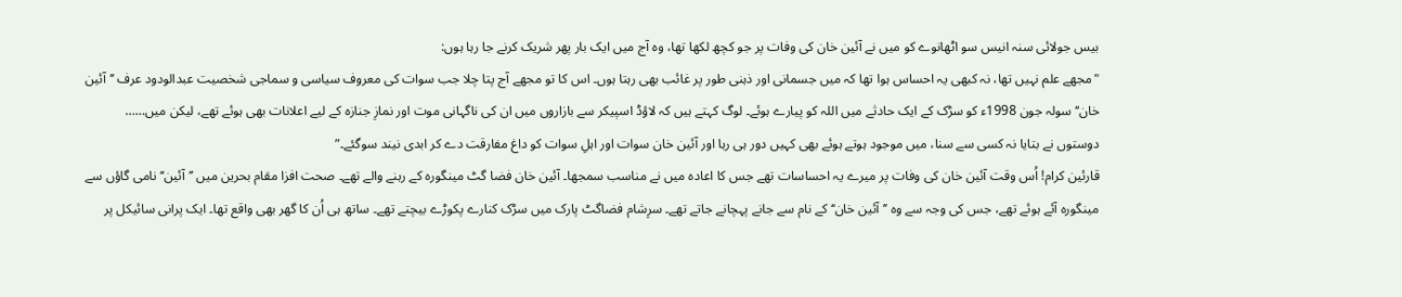بیس جولائی سنہ انیس سو اٹھانوے کو میں نے آئین خان کی وفات پر جو کچھ لکھا تھا، وہ آج میں ایک بار پھر شریک کرنے جا رہا ہوں:
"مجھے علم نہیں تھا، نہ کبھی یہ احساس ہوا تھا کہ میں جسمانی اور ذہنی طور پر غائب بھی رہتا ہوں۔ اس کا تو مجھے آج پتا چلا جب سوات کی معروف سیاسی و سماجی شخصیت عبدالودود عرف ’’آئین خان‘‘ سولہ جون 1998ء کو سڑک کے ایک حادثے میں اللہ کو پیارے ہوئے۔ لوگ کہتے ہیں کہ لاؤڈ اسپیکر سے بازاروں میں ان کی ناگہانی موت اور نمازِ جنازہ کے لیے اعلانات بھی ہوئے تھے، لیکن میں…… دوستوں نے بتایا نہ کسی سے سنا، میں موجود ہوتے ہوئے بھی کہیں دور ہی رہا اور آئین خان سوات اور اہلِ سوات کو داغ مفارقت دے کر ابدی نیند سوگئے۔”
قارئین کرام! اُس وقت آئین خان کی وفات پر میرے یہ احساسات تھے جس کا اعادہ میں نے مناسب سمجھا۔ آئین خان فضا گٹ مینگورہ کے رہنے والے تھے۔ صحت افزا مقام بحرین میں ’’آئین‘‘ نامی گاؤں سے مینگورہ آئے ہوئے تھے، جس کی وجہ سے وہ ’’آئین خان‘‘ کے نام سے جانے پہچانے جاتے تھے۔ سرِشام فضاگٹ پارک میں سڑک کنارے پکوڑے بیچتے تھے۔ ساتھ ہی اُن کا گھر بھی واقع تھا۔ ایک پرانی سائیکل پر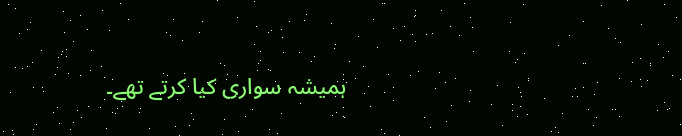ہمیشہ سواری کیا کرتے تھے۔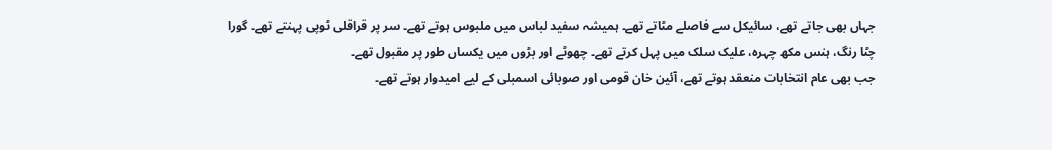جہاں بھی جاتے تھے، سائیکل سے فاصلے مٹاتے تھے۔ ہمیشہ سفید لباس میں ملبوس ہوتے تھے۔ سر پر قراقلی ٹوپی پہنتے تھے۔ گورا چٹا رنگ، ہنس مکھ چہرہ، علیک سلک میں پہل کرتے تھے۔ چھوٹے اور بڑوں میں یکساں طور پر مقبول تھے۔
جب بھی عام انتخابات منعقد ہوتے تھے، آئین خان قومی اور صوبائی اسمبلی کے لیے امیدوار ہوتے تھے۔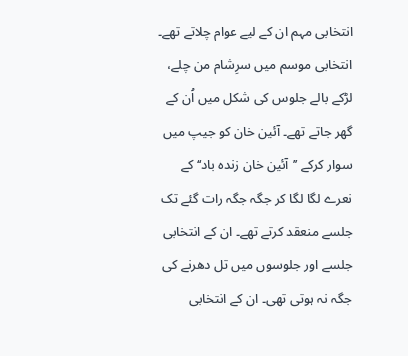انتخابی مہم ان کے لیے عوام چلاتے تھے۔ انتخابی موسم میں سرِشام من چلے، لڑکے بالے جلوس کی شکل میں اُن کے گھر جاتے تھے۔ آئین خان کو جیپ میں سوار کرکے ’’آئین خان زندہ باد‘‘ کے نعرے لگا لگا کر جگہ جگہ رات گئے تک جلسے منعقد کرتے تھے۔ ان کے انتخابی جلسے اور جلوسوں میں تل دھرنے کی جگہ نہ ہوتی تھی۔ ان کے انتخابی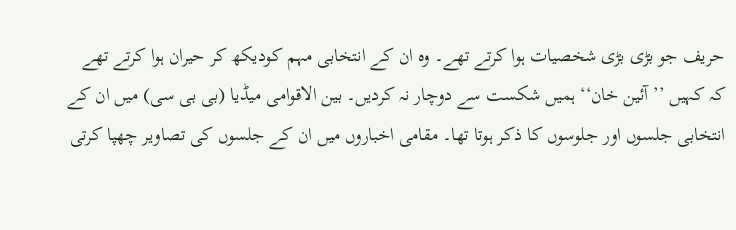حریف جو بڑی بڑی شخصیات ہوا کرتے تھے۔ وہ ان کے انتخابی مہم کودیکھ کر حیران ہوا کرتے تھے کہ کہیں ’’آئین خان‘‘ ہمیں شکست سے دوچار نہ کردیں۔ بین الاقوامی میڈیا (بی بی سی) میں ان کے انتخابی جلسوں اور جلوسوں کا ذکر ہوتا تھا۔ مقامی اخباروں میں ان کے جلسوں کی تصاویر چھپا کرتی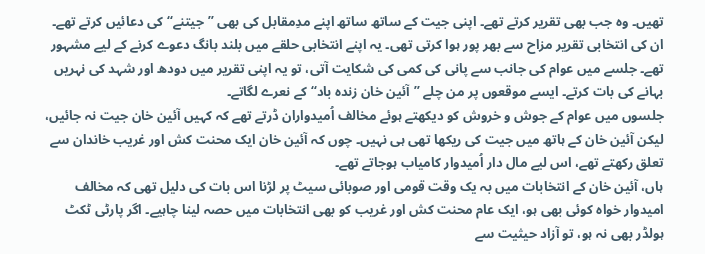تھیں۔ وہ جب بھی تقریر کرتے تھے۔ اپنی جیت کے ساتھ ساتھ اپنے مدِمقابل کی بھی ’’جیتنے‘‘ کی دعائیں کرتے تھے۔ ان کی انتخابی تقریر مزاح سے بھر پور ہوا کرتی تھی۔ یہ اپنے انتخابی حلقے میں بلند بانگ دعوے کرنے کے لیے مشہور تھے۔ جلسے میں عوام کی جانب سے پانی کی کمی کی شکایت آتی، تو یہ اپنی تقریر میں دودھ اور شہد کی نہریں بہانے کی بات کرتے۔ ایسے موقعوں پر من چلے ’’آئین خان زندہ باد‘‘ کے نعرے لگاتے۔
جلسوں میں عوام کے جوش و خروش کو دیکھتے ہوئے مخالف اُمیدواران ڈرتے تھے کہ کہیں آئین خان جیت نہ جائیں، لیکن آئین خان کے ہاتھ میں جیت کی ریکھا تھی ہی نہیں۔ چوں کہ آئین خان ایک محنت کش اور غریب خاندان سے تعلق رکھتے تھے، اس لیے مال دار اُمیدوار کامیاب ہوجاتے تھے۔
ہاں، آئین خان کے انتخابات میں بہ یک وقت قومی اور صوبائی سیٹ پر لڑنا اس بات کی دلیل تھی کہ مخالف امیدوار خواہ کوئی بھی ہو، ایک عام محنت کش اور غریب کو بھی انتخابات میں حصہ لینا چاہیے۔ اگر پارٹی ٹکٹ ہولڈر بھی نہ ہو، تو آزاد حیثیت سے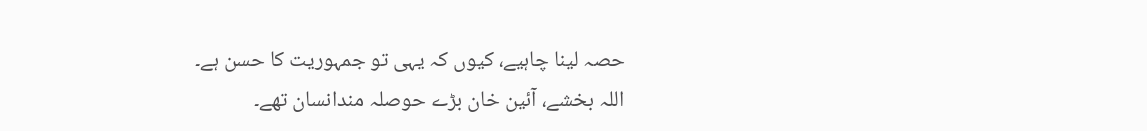حصہ لینا چاہیے، کیوں کہ یہی تو جمہوریت کا حسن ہے۔
اللہ بخشے، آئین خان بڑے حوصلہ مندانسان تھے۔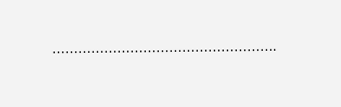…………………………………………….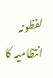لفظونہ انتظامیہ کا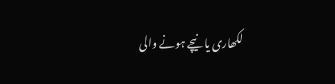لکھاری یا نیچے ہونے والی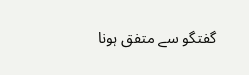گفتگو سے متفق ہونا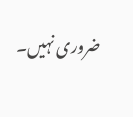ضروری نہیں۔